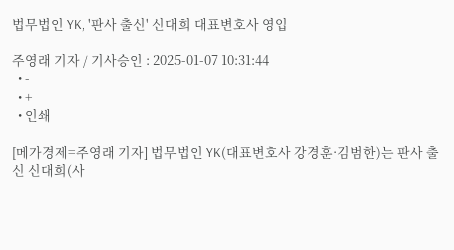법무법인 YK, '판사 출신' 신대희 대표변호사 영입

주영래 기자 / 기사승인 : 2025-01-07 10:31:44
  • -
  • +
  • 인쇄

[메가경제=주영래 기자] 법무법인 YK(대표변호사 강경훈·김범한)는 판사 출신 신대희(사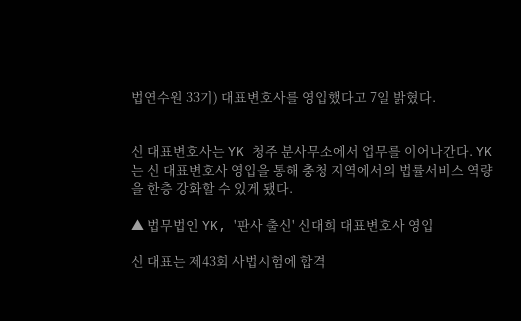법연수원 33기) 대표변호사를 영입했다고 7일 밝혔다.


신 대표변호사는 YK 청주 분사무소에서 업무를 이어나간다. YK는 신 대표변호사 영입을 통해 충청 지역에서의 법률서비스 역량을 한층 강화할 수 있게 됐다.

▲ 법무법인 YK, '판사 출신' 신대희 대표변호사 영입

신 대표는 제43회 사법시험에 합격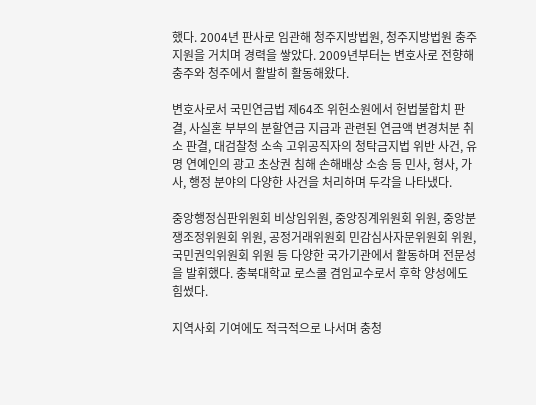했다. 2004년 판사로 임관해 청주지방법원, 청주지방법원 충주지원을 거치며 경력을 쌓았다. 2009년부터는 변호사로 전향해 충주와 청주에서 활발히 활동해왔다.

변호사로서 국민연금법 제64조 위헌소원에서 헌법불합치 판결, 사실혼 부부의 분할연금 지급과 관련된 연금액 변경처분 취소 판결, 대검찰청 소속 고위공직자의 청탁금지법 위반 사건, 유명 연예인의 광고 초상권 침해 손해배상 소송 등 민사, 형사, 가사, 행정 분야의 다양한 사건을 처리하며 두각을 나타냈다.

중앙행정심판위원회 비상임위원, 중앙징계위원회 위원, 중앙분쟁조정위원회 위원, 공정거래위원회 민감심사자문위원회 위원, 국민권익위원회 위원 등 다양한 국가기관에서 활동하며 전문성을 발휘했다. 충북대학교 로스쿨 겸임교수로서 후학 양성에도 힘썼다.

지역사회 기여에도 적극적으로 나서며 충청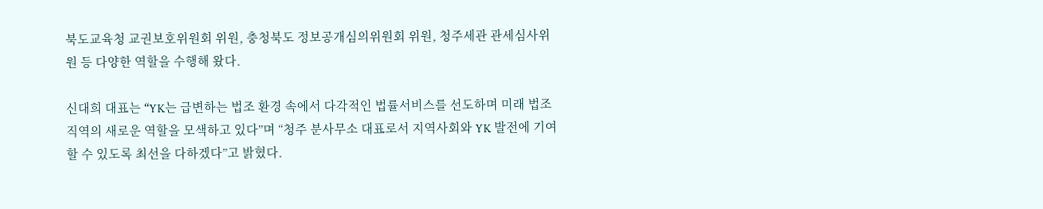북도교육청 교권보호위원회 위원, 충청북도 정보공개심의위원회 위원, 청주세관 관세심사위원 등 다양한 역할을 수행해 왔다.

신대희 대표는 “YK는 급변하는 법조 환경 속에서 다각적인 법률서비스를 선도하며 미래 법조 직역의 새로운 역할을 모색하고 있다”며 “청주 분사무소 대표로서 지역사회와 YK 발전에 기여할 수 있도록 최선을 다하겠다”고 밝혔다.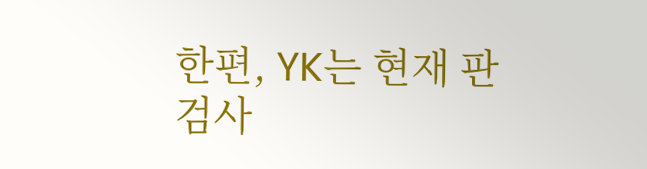한편, YK는 현재 판검사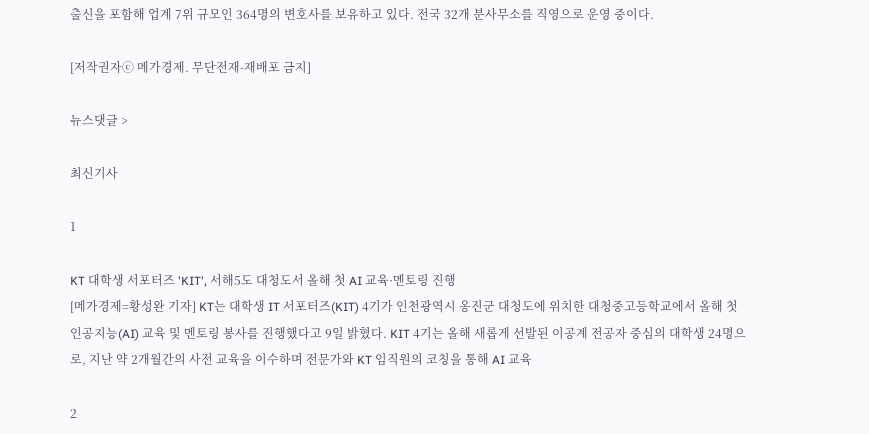출신을 포함해 업계 7위 규모인 364명의 변호사를 보유하고 있다. 전국 32개 분사무소를 직영으로 운영 중이다.

[저작권자ⓒ 메가경제. 무단전재-재배포 금지]

뉴스댓글 >

최신기사

1

KT 대학생 서포터즈 'KIT', 서해5도 대청도서 올해 첫 AI 교육·멘토링 진행
[메가경제=황성완 기자] KT는 대학생 IT 서포터즈(KIT) 4기가 인천광역시 옹진군 대청도에 위치한 대청중고등학교에서 올해 첫 인공지능(AI) 교육 및 멘토링 봉사를 진행했다고 9일 밝혔다. KIT 4기는 올해 새롭게 선발된 이공계 전공자 중심의 대학생 24명으로, 지난 약 2개월간의 사전 교육을 이수하며 전문가와 KT 임직원의 코칭을 통해 AI 교육

2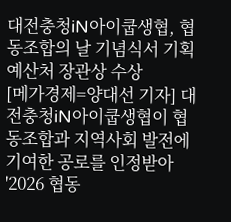대전충청iN아이쿱생협, 협동조합의 날 기념식서 기획예산처 장관상 수상
[메가경제=양대선 기자] 대전충청iN아이쿱생협이 협동조합과 지역사회 발전에 기여한 공로를 인정받아 '2026 협동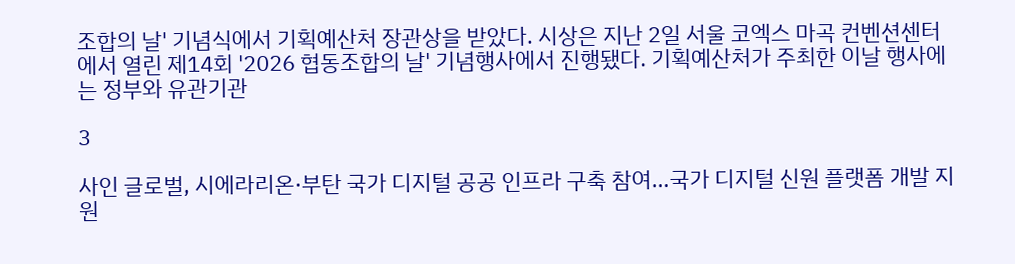조합의 날' 기념식에서 기획예산처 장관상을 받았다. 시상은 지난 2일 서울 코엑스 마곡 컨벤션센터에서 열린 제14회 '2026 협동조합의 날' 기념행사에서 진행됐다. 기획예산처가 주최한 이날 행사에는 정부와 유관기관

3

사인 글로벌, 시에라리온·부탄 국가 디지털 공공 인프라 구축 참여…국가 디지털 신원 플랫폼 개발 지원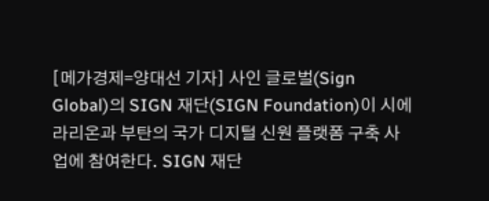[메가경제=양대선 기자] 사인 글로벌(Sign Global)의 SIGN 재단(SIGN Foundation)이 시에라리온과 부탄의 국가 디지털 신원 플랫폼 구축 사업에 참여한다. SIGN 재단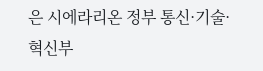은 시에라리온 정부 통신·기술·혁신부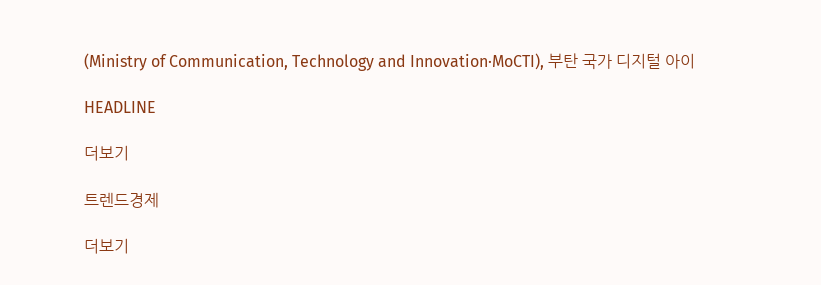(Ministry of Communication, Technology and Innovation·MoCTI), 부탄 국가 디지털 아이

HEADLINE

더보기

트렌드경제

더보기